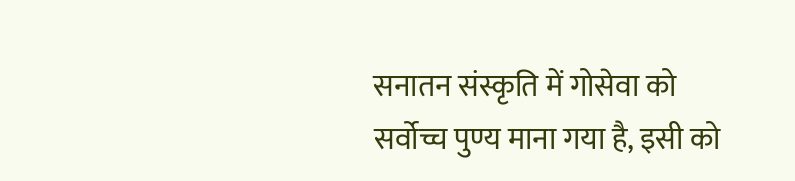सनातन संस्कृति में गोसेवा को सर्वोच्च पुण्य माना गया है, इसी को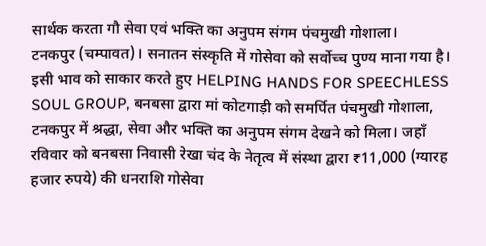सार्थक करता गौ सेवा एवं भक्ति का अनुपम संगम पंचमुखी गोशाला।
टनकपुर (चम्पावत)। सनातन संस्कृति में गोसेवा को सर्वोच्च पुण्य माना गया है। इसी भाव को साकार करते हुए HELPING HANDS FOR SPEECHLESS SOUL GROUP, बनबसा द्वारा मां कोटगाड़ी को समर्पित पंचमुखी गोशाला, टनकपुर में श्रद्धा, सेवा और भक्ति का अनुपम संगम देखने को मिला। जहाँ रविवार को बनबसा निवासी रेखा चंद के नेतृत्व में संस्था द्वारा ₹11,000 (ग्यारह हजार रुपये) की धनराशि गोसेवा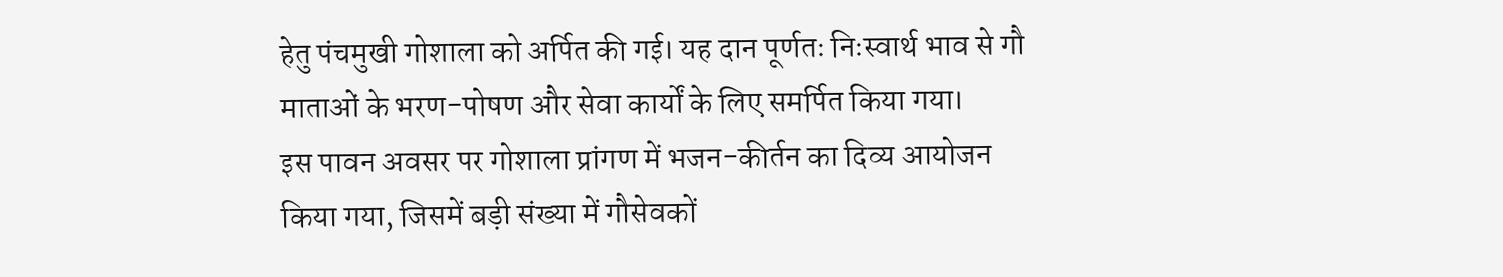हेतु पंचमुखी गोशाला को अर्पित की गई। यह दान पूर्णतः निःस्वार्थ भाव से गौ माताओं के भरण-पोषण और सेवा कार्यों के लिए समर्पित किया गया।
इस पावन अवसर पर गोशाला प्रांगण में भजन-कीर्तन का दिव्य आयोजन किया गया, जिसमें बड़ी संख्या में गौसेवकों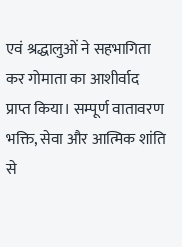एवं श्रद्धालुओं ने सहभागिता कर गोमाता का आशीर्वाद प्राप्त किया। सम्पूर्ण वातावरण भक्ति, सेवा और आत्मिक शांति से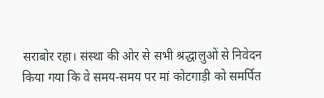सराबोर रहा। संस्था की ओर से सभी श्रद्धालुओं से निवेदन किया गया कि वे समय-समय पर मां कोटगाड़ी को समर्पित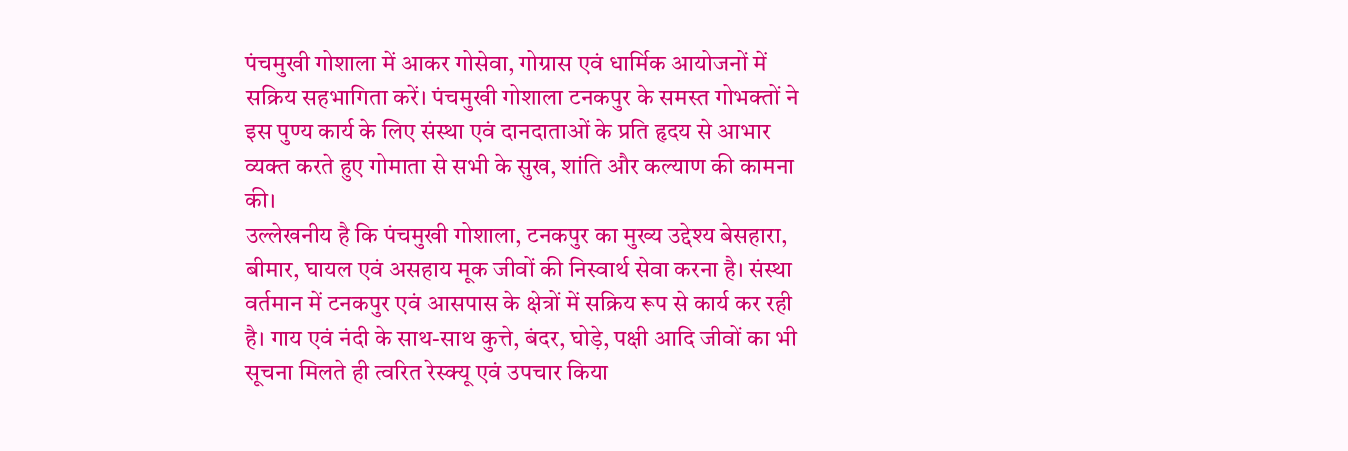पंचमुखी गोशाला में आकर गोसेवा, गोग्रास एवं धार्मिक आयोजनों में सक्रिय सहभागिता करें। पंचमुखी गोशाला टनकपुर के समस्त गोभक्तों ने इस पुण्य कार्य के लिए संस्था एवं दानदाताओं के प्रति हृदय से आभार व्यक्त करते हुए गोमाता से सभी के सुख, शांति और कल्याण की कामना की।
उल्लेखनीय है कि पंचमुखी गोशाला, टनकपुर का मुख्य उद्देश्य बेसहारा, बीमार, घायल एवं असहाय मूक जीवों की निस्वार्थ सेवा करना है। संस्था वर्तमान में टनकपुर एवं आसपास के क्षेत्रों में सक्रिय रूप से कार्य कर रही है। गाय एवं नंदी के साथ-साथ कुत्ते, बंदर, घोड़े, पक्षी आदि जीवों का भी सूचना मिलते ही त्वरित रेस्क्यू एवं उपचार किया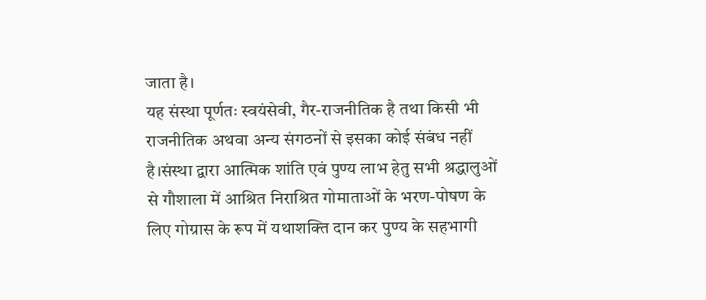जाता है।
यह संस्था पूर्णतः स्वयंसेवी, गैर-राजनीतिक है तथा किसी भी राजनीतिक अथवा अन्य संगठनों से इसका कोई संबंध नहीं है।संस्था द्वारा आत्मिक शांति एवं पुण्य लाभ हेतु सभी श्रद्धालुओं से गौशाला में आश्रित निराश्रित गोमाताओं के भरण-पोषण के लिए गोग्रास के रूप में यथाशक्ति दान कर पुण्य के सहभागी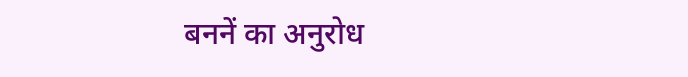बननें का अनुरोध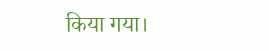किया गया।